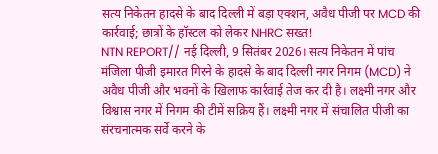सत्य निकेतन हादसे के बाद दिल्ली में बड़ा एक्शन, अवैध पीजी पर MCD की कार्रवाई; छात्रों के हॉस्टल को लेकर NHRC सख्त!
NTN REPORT// नई दिल्ली, 9 सितंबर 2026। सत्य निकेतन में पांच मंजिला पीजी इमारत गिरने के हादसे के बाद दिल्ली नगर निगम (MCD) ने अवैध पीजी और भवनों के खिलाफ कार्रवाई तेज कर दी है। लक्ष्मी नगर और विश्वास नगर में निगम की टीमें सक्रिय हैं। लक्ष्मी नगर में संचालित पीजी का संरचनात्मक सर्वे करने के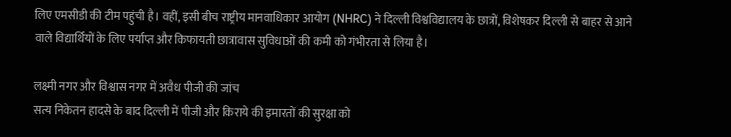लिए एमसीडी की टीम पहुंची है। वहीं, इसी बीच राष्ट्रीय मानवाधिकार आयोग (NHRC) ने दिल्ली विश्वविद्यालय के छात्रों, विशेषकर दिल्ली से बाहर से आने वाले विद्यार्थियों के लिए पर्याप्त और किफायती छात्रावास सुविधाओं की कमी को गंभीरता से लिया है।

लक्ष्मी नगर और विश्वास नगर में अवैध पीजी की जांच
सत्य निकेतन हादसे के बाद दिल्ली में पीजी और किराये की इमारतों की सुरक्षा को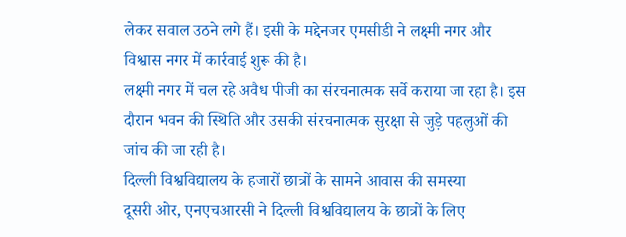लेकर सवाल उठने लगे हैं। इसी के मद्देनजर एमसीडी ने लक्ष्मी नगर और विश्वास नगर में कार्रवाई शुरू की है।
लक्ष्मी नगर में चल रहे अवैध पीजी का संरचनात्मक सर्वे कराया जा रहा है। इस दौरान भवन की स्थिति और उसकी संरचनात्मक सुरक्षा से जुड़े पहलुओं की जांच की जा रही है।
दिल्ली विश्वविद्यालय के हजारों छात्रों के सामने आवास की समस्या
दूसरी ओर, एनएचआरसी ने दिल्ली विश्वविद्यालय के छात्रों के लिए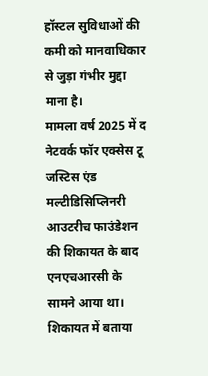हॉस्टल सुविधाओं की कमी को मानवाधिकार से जुड़ा गंभीर मुद्दा माना है।
मामला वर्ष 2025 में द नेटवर्क फॉर एक्सेस टू जस्टिस एंड मल्टीडिसिप्लिनरी आउटरीच फाउंडेशन की शिकायत के बाद एनएचआरसी के सामने आया था। शिकायत में बताया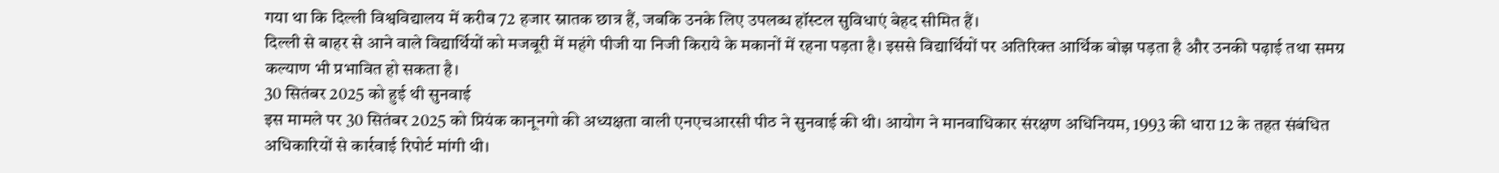गया था कि दिल्ली विश्वविद्यालय में करीब 72 हजार स्नातक छात्र हैं, जबकि उनके लिए उपलब्ध हॉस्टल सुविधाएं बेहद सीमित हैं।
दिल्ली से बाहर से आने वाले विद्यार्थियों को मजबूरी में महंगे पीजी या निजी किराये के मकानों में रहना पड़ता है। इससे विद्यार्थियों पर अतिरिक्त आर्थिक बोझ पड़ता है और उनकी पढ़ाई तथा समग्र कल्याण भी प्रभावित हो सकता है।
30 सितंबर 2025 को हुई थी सुनवाई
इस मामले पर 30 सितंबर 2025 को प्रियंक कानूनगो की अध्यक्षता वाली एनएचआरसी पीठ ने सुनवाई की थी। आयोग ने मानवाधिकार संरक्षण अधिनियम, 1993 की धारा 12 के तहत संबंधित अधिकारियों से कार्रवाई रिपोर्ट मांगी थी।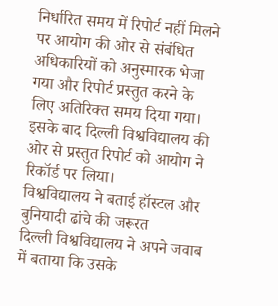निर्धारित समय में रिपोर्ट नहीं मिलने पर आयोग की ओर से संबंधित अधिकारियों को अनुस्मारक भेजा गया और रिपोर्ट प्रस्तुत करने के लिए अतिरिक्त समय दिया गया।
इसके बाद दिल्ली विश्वविद्यालय की ओर से प्रस्तुत रिपोर्ट को आयोग ने रिकॉर्ड पर लिया।
विश्वविद्यालय ने बताई हॉस्टल और बुनियादी ढांचे की जरूरत
दिल्ली विश्वविद्यालय ने अपने जवाब में बताया कि उसके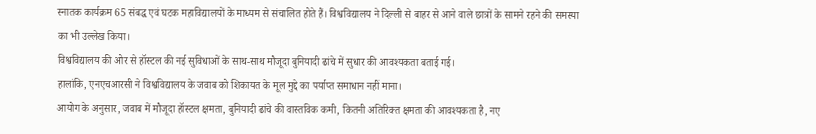स्नातक कार्यक्रम 65 संबद्ध एवं घटक महाविद्यालयों के माध्यम से संचालित होते हैं। विश्वविद्यालय ने दिल्ली से बाहर से आने वाले छात्रों के सामने रहने की समस्या का भी उल्लेख किया।
विश्वविद्यालय की ओर से हॉस्टल की नई सुविधाओं के साथ-साथ मौजूदा बुनियादी ढांचे में सुधार की आवश्यकता बताई गई।
हालांकि, एनएचआरसी ने विश्वविद्यालय के जवाब को शिकायत के मूल मुद्दे का पर्याप्त समाधान नहीं माना।
आयोग के अनुसार, जवाब में मौजूदा हॉस्टल क्षमता, बुनियादी ढांचे की वास्तविक कमी, कितनी अतिरिक्त क्षमता की आवश्यकता है, नए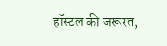हॉस्टल की जरूरत,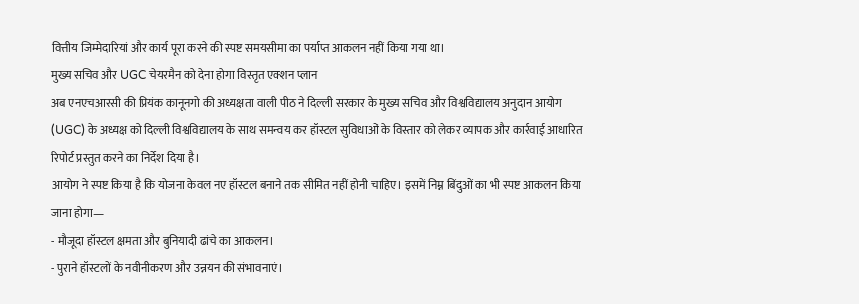वित्तीय जिम्मेदारियां और कार्य पूरा करने की स्पष्ट समयसीमा का पर्याप्त आकलन नहीं किया गया था।
मुख्य सचिव और UGC चेयरमैन को देना होगा विस्तृत एक्शन प्लान
अब एनएचआरसी की प्रियंक कानूनगो की अध्यक्षता वाली पीठ ने दिल्ली सरकार के मुख्य सचिव और विश्वविद्यालय अनुदान आयोग (UGC) के अध्यक्ष को दिल्ली विश्वविद्यालय के साथ समन्वय कर हॉस्टल सुविधाओं के विस्तार को लेकर व्यापक और कार्रवाई आधारित रिपोर्ट प्रस्तुत करने का निर्देश दिया है।
आयोग ने स्पष्ट किया है कि योजना केवल नए हॉस्टल बनाने तक सीमित नहीं होनी चाहिए। इसमें निम्न बिंदुओं का भी स्पष्ट आकलन किया जाना होगा—
- मौजूदा हॉस्टल क्षमता और बुनियादी ढांचे का आकलन।
- पुराने हॉस्टलों के नवीनीकरण और उन्नयन की संभावनाएं।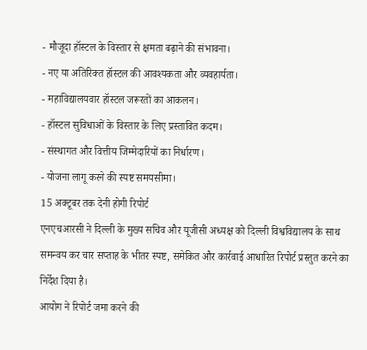- मौजूदा हॉस्टल के विस्तार से क्षमता बढ़ाने की संभावना।
- नए या अतिरिक्त हॉस्टल की आवश्यकता और व्यवहार्यता।
- महाविद्यालयवार हॉस्टल जरूरतों का आकलन।
- हॉस्टल सुविधाओं के विस्तार के लिए प्रस्तावित कदम।
- संस्थागत और वित्तीय जिम्मेदारियों का निर्धारण।
- योजना लागू करने की स्पष्ट समयसीमा।
15 अक्टूबर तक देनी होगी रिपोर्ट
एनएचआरसी ने दिल्ली के मुख्य सचिव और यूजीसी अध्यक्ष को दिल्ली विश्वविद्यालय के साथ समन्वय कर चार सप्ताह के भीतर स्पष्ट, समेकित और कार्रवाई आधारित रिपोर्ट प्रस्तुत करने का निर्देश दिया है।
आयोग ने रिपोर्ट जमा करने की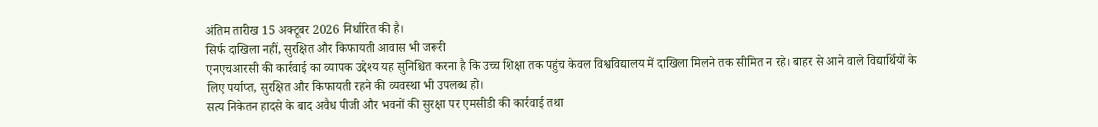अंतिम तारीख 15 अक्टूबर 2026 निर्धारित की है।
सिर्फ दाखिला नहीं, सुरक्षित और किफायती आवास भी जरूरी
एनएचआरसी की कार्रवाई का व्यापक उद्देश्य यह सुनिश्चित करना है कि उच्च शिक्षा तक पहुंच केवल विश्वविद्यालय में दाखिला मिलने तक सीमित न रहे। बाहर से आने वाले विद्यार्थियों के लिए पर्याप्त, सुरक्षित और किफायती रहने की व्यवस्था भी उपलब्ध हो।
सत्य निकेतन हादसे के बाद अवैध पीजी और भवनों की सुरक्षा पर एमसीडी की कार्रवाई तथा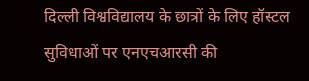दिल्ली विश्वविद्यालय के छात्रों के लिए हॉस्टल सुविधाओं पर एनएचआरसी की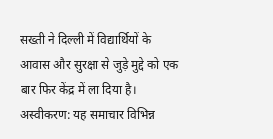सख्ती ने दिल्ली में विद्यार्थियों के आवास और सुरक्षा से जुड़े मुद्दे को एक बार फिर केंद्र में ला दिया है।
अस्वीकरण: यह समाचार विभिन्न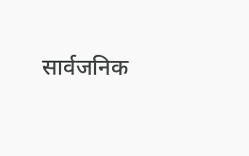सार्वजनिक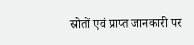स्रोतों एवं प्राप्त जानकारी पर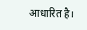आधारित है।